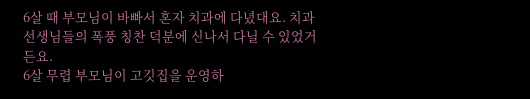6살 때 부모님이 바빠서 혼자 치과에 다녔대요. 치과 선생님들의 폭풍 칭찬 덕분에 신나서 다닐 수 있었거든요.
6살 무렵 부모님이 고깃집을 운영하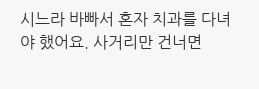시느라 바빠서 혼자 치과를 다녀야 했어요. 사거리만 건너면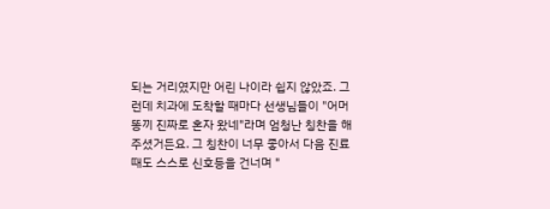되는 거리였지만 어린 나이라 쉽지 않았죠. 그런데 치과에 도착할 때마다 선생님들이 "어머 똥끼 진짜로 혼자 왔네"라며 엄청난 칭찬을 해주셨거든요. 그 칭찬이 너무 좋아서 다음 진료 때도 스스로 신호등을 건너며 "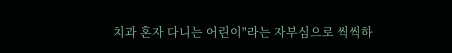치과 혼자 다니는 어린이"라는 자부심으로 씩씩하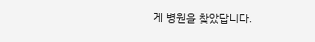게 병원을 찾았답니다.